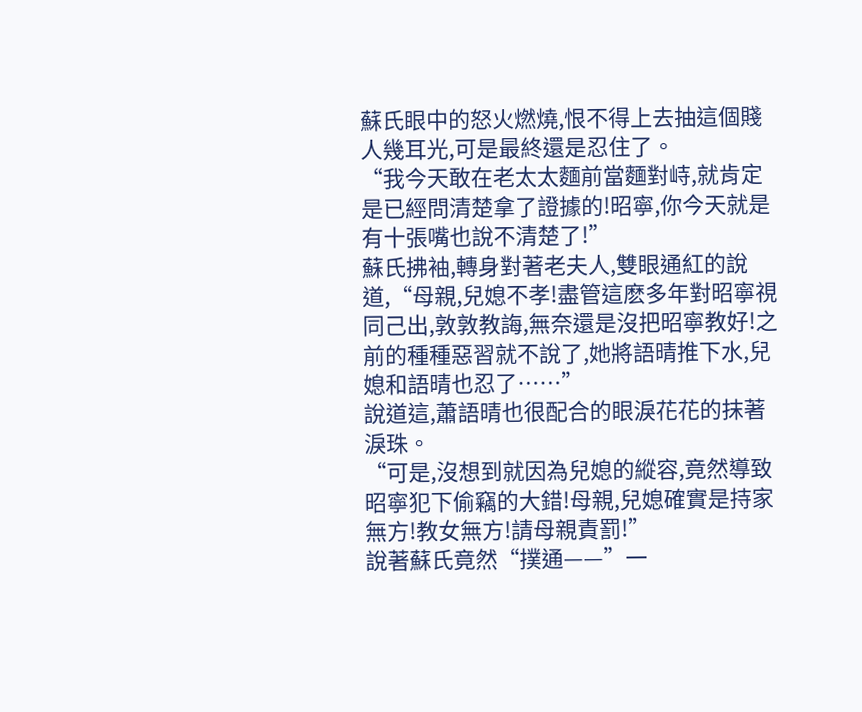蘇氏眼中的怒火燃燒,恨不得上去抽這個賤人幾耳光,可是最終還是忍住了。
“我今天敢在老太太麵前當麵對峙,就肯定是已經問清楚拿了證據的!昭寧,你今天就是有十張嘴也說不清楚了!”
蘇氏拂袖,轉身對著老夫人,雙眼通紅的說道,“母親,兒媳不孝!盡管這麽多年對昭寧視同己出,敦敦教誨,無奈還是沒把昭寧教好!之前的種種惡習就不說了,她將語晴推下水,兒媳和語晴也忍了……”
說道這,蕭語晴也很配合的眼淚花花的抹著淚珠。
“可是,沒想到就因為兒媳的縱容,竟然導致昭寧犯下偷竊的大錯!母親,兒媳確實是持家無方!教女無方!請母親責罰!”
說著蘇氏竟然“撲通——”一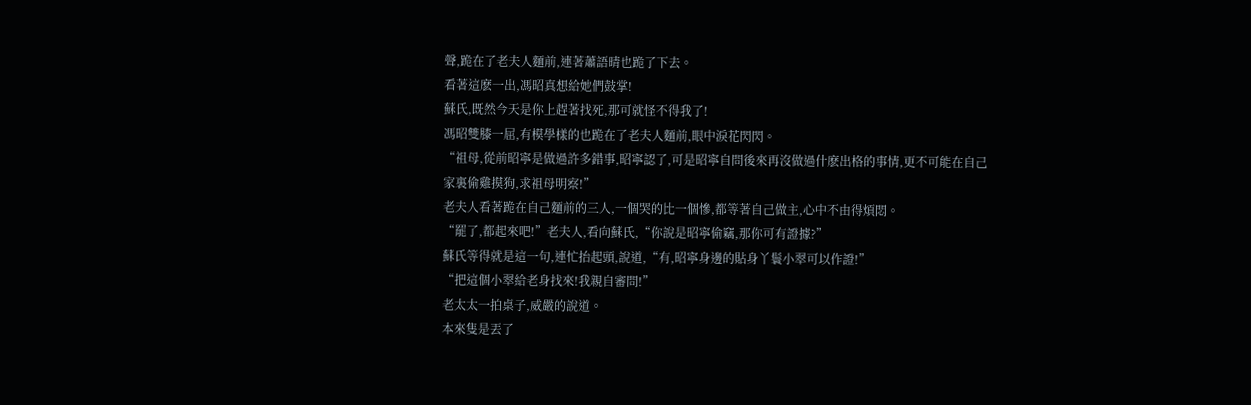聲,跪在了老夫人麵前,連著蕭語晴也跪了下去。
看著這麽一出,馮昭真想給她們鼓掌!
蘇氏,既然今天是你上趕著找死,那可就怪不得我了!
馮昭雙膝一屈,有模學樣的也跪在了老夫人麵前,眼中淚花閃閃。
“祖母,從前昭寧是做過許多錯事,昭寧認了,可是昭寧自問後來再沒做過什麽出格的事情,更不可能在自己家裏偷雞摸狗,求祖母明察!”
老夫人看著跪在自己麵前的三人,一個哭的比一個慘,都等著自己做主,心中不由得煩悶。
“罷了,都起來吧!”老夫人,看向蘇氏,“你說是昭寧偷竊,那你可有證據?”
蘇氏等得就是這一句,連忙抬起頭,說道,“有,昭寧身邊的貼身丫鬟小翠可以作證!”
“把這個小翠給老身找來!我親自審問!”
老太太一拍桌子,威嚴的說道。
本來隻是丟了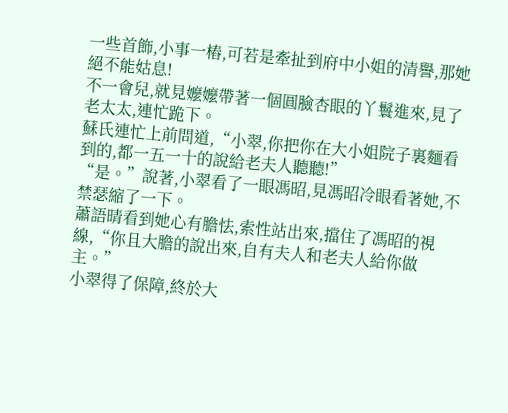一些首飾,小事一樁,可若是牽扯到府中小姐的清譽,那她絕不能姑息!
不一會兒,就見嬤嬤帶著一個圓臉杏眼的丫鬟進來,見了老太太,連忙跪下。
蘇氏連忙上前問道,“小翠,你把你在大小姐院子裏麵看到的,都一五一十的說給老夫人聽聽!”
“是。”說著,小翠看了一眼馮昭,見馮昭冷眼看著她,不禁瑟縮了一下。
蕭語晴看到她心有膽怯,索性站出來,擋住了馮昭的視線,“你且大膽的說出來,自有夫人和老夫人給你做主。”
小翠得了保障,終於大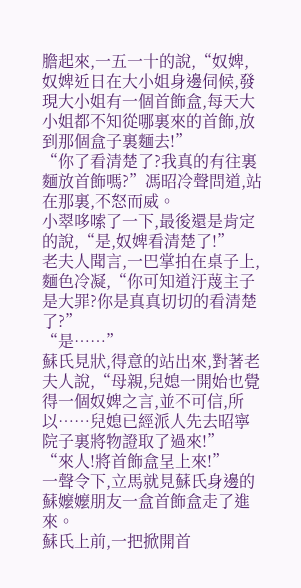膽起來,一五一十的說,“奴婢,奴婢近日在大小姐身邊伺候,發現大小姐有一個首飾盒,每天大小姐都不知從哪裏來的首飾,放到那個盒子裏麵去!”
“你了看清楚了?我真的有往裏麵放首飾嗎?”馮昭冷聲問道,站在那裏,不怒而威。
小翠哆嗦了一下,最後還是肯定的說,“是,奴婢看清楚了!”
老夫人聞言,一巴掌拍在桌子上,麵色冷凝,“你可知道汙蔑主子是大罪?你是真真切切的看清楚了?”
“是……”
蘇氏見狀,得意的站出來,對著老夫人說,“母親,兒媳一開始也覺得一個奴婢之言,並不可信,所以……兒媳已經派人先去昭寧院子裏將物證取了過來!”
“來人!將首飾盒呈上來!”
一聲令下,立馬就見蘇氏身邊的蘇嬤嬤朋友一盒首飾盒走了進來。
蘇氏上前,一把掀開首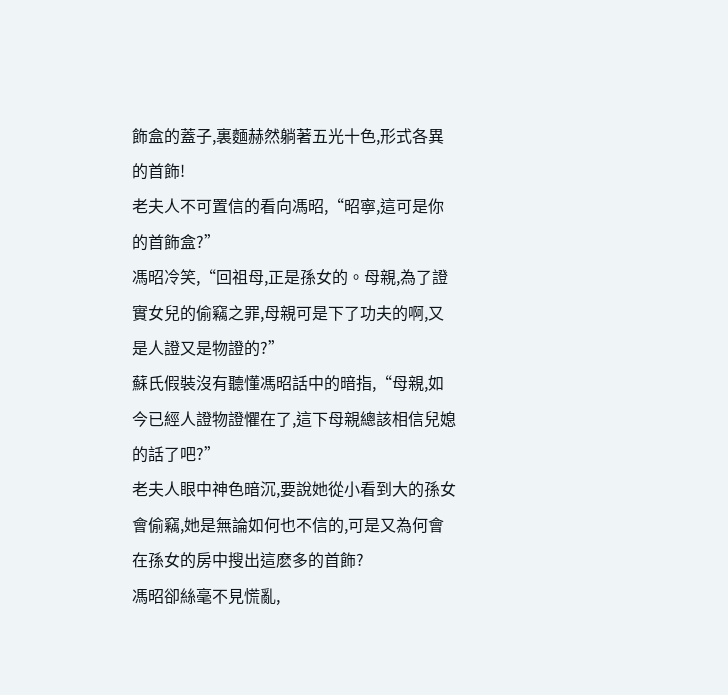飾盒的蓋子,裏麵赫然躺著五光十色,形式各異的首飾!
老夫人不可置信的看向馮昭,“昭寧,這可是你的首飾盒?”
馮昭冷笑,“回祖母,正是孫女的。母親,為了證實女兒的偷竊之罪,母親可是下了功夫的啊,又是人證又是物證的?”
蘇氏假裝沒有聽懂馮昭話中的暗指,“母親,如今已經人證物證懼在了,這下母親總該相信兒媳的話了吧?”
老夫人眼中神色暗沉,要說她從小看到大的孫女會偷竊,她是無論如何也不信的,可是又為何會在孫女的房中搜出這麽多的首飾?
馮昭卻絲毫不見慌亂,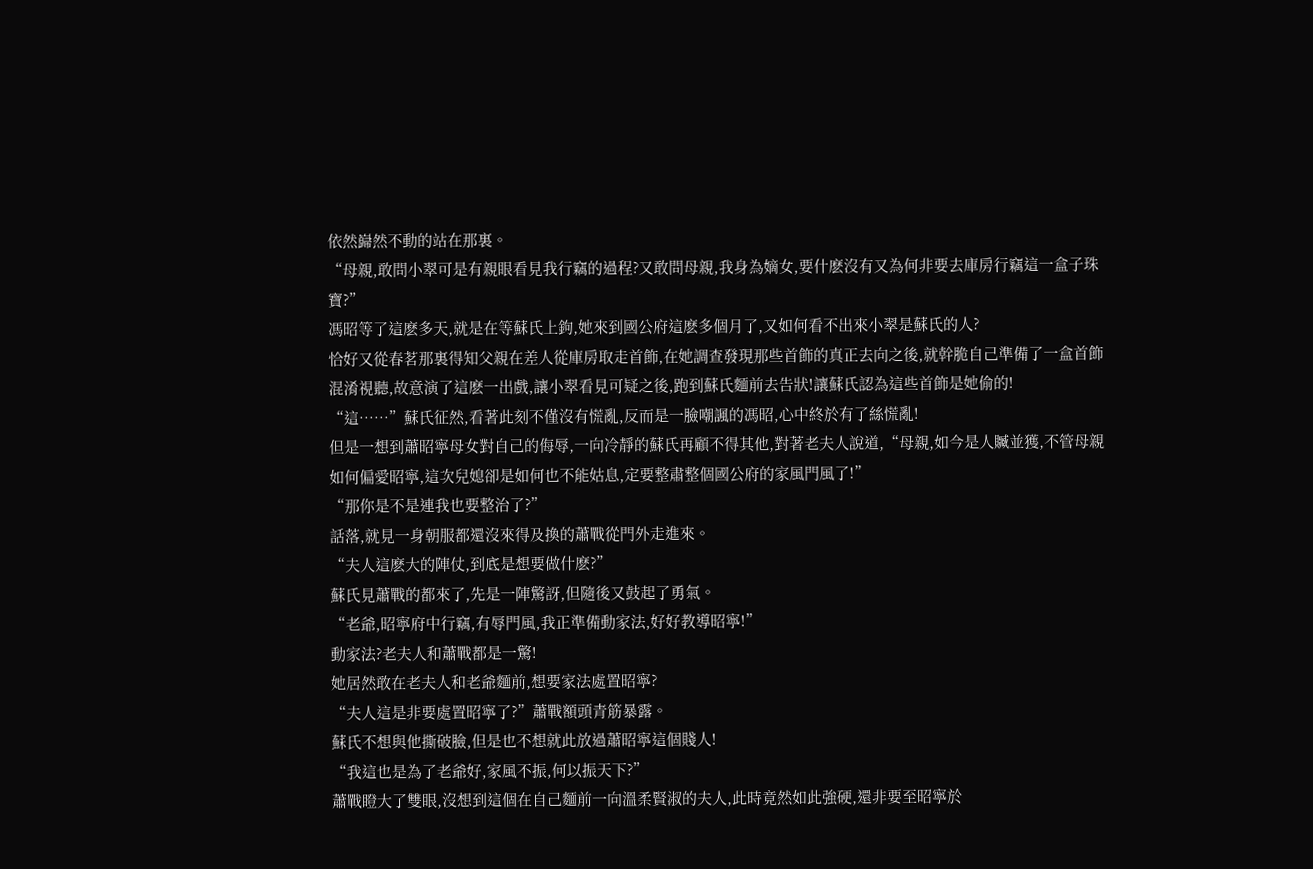依然巋然不動的站在那裏。
“母親,敢問小翠可是有親眼看見我行竊的過程?又敢問母親,我身為嫡女,要什麽沒有又為何非要去庫房行竊這一盒子珠寶?”
馮昭等了這麽多天,就是在等蘇氏上鉤,她來到國公府這麽多個月了,又如何看不出來小翠是蘇氏的人?
恰好又從春茗那裏得知父親在差人從庫房取走首飾,在她調查發現那些首飾的真正去向之後,就幹脆自己準備了一盒首飾混淆視聽,故意演了這麽一出戲,讓小翠看見可疑之後,跑到蘇氏麵前去告狀!讓蘇氏認為這些首飾是她偷的!
“這……”蘇氏征然,看著此刻不僅沒有慌亂,反而是一臉嘲諷的馮昭,心中終於有了絲慌亂!
但是一想到蕭昭寧母女對自己的侮辱,一向冷靜的蘇氏再顧不得其他,對著老夫人說道,“母親,如今是人贓並獲,不管母親如何偏愛昭寧,這次兒媳卻是如何也不能姑息,定要整肅整個國公府的家風門風了!”
“那你是不是連我也要整治了?”
話落,就見一身朝服都還沒來得及換的蕭戰從門外走進來。
“夫人這麽大的陣仗,到底是想要做什麽?”
蘇氏見蕭戰的都來了,先是一陣驚訝,但隨後又鼓起了勇氣。
“老爺,昭寧府中行竊,有辱門風,我正準備動家法,好好教導昭寧!”
動家法?老夫人和蕭戰都是一驚!
她居然敢在老夫人和老爺麵前,想要家法處置昭寧?
“夫人這是非要處置昭寧了?”蕭戰額頭青筋暴露。
蘇氏不想與他撕破臉,但是也不想就此放過蕭昭寧這個賤人!
“我這也是為了老爺好,家風不振,何以振天下?”
蕭戰瞪大了雙眼,沒想到這個在自己麵前一向溫柔賢淑的夫人,此時竟然如此強硬,還非要至昭寧於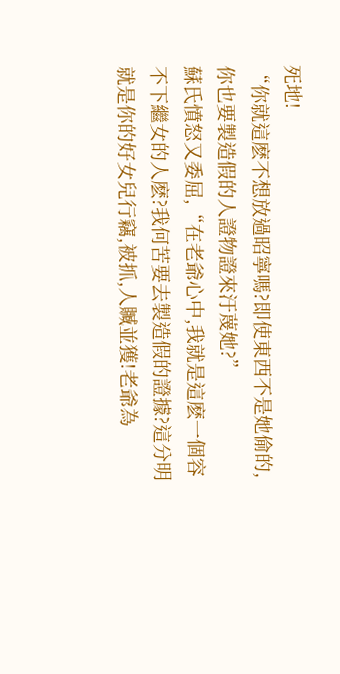死地!
“你就這麽不想放過昭寧嗎?即使東西不是她偷的,你也要製造假的人證物證來汙蔑她?”
蘇氏憤怒又委屈,“在老爺心中,我就是這麽一個容不下繼女的人麽?我何苦要去製造假的證據?這分明就是你的好女兒行竊,被抓,人贓並獲!老爺為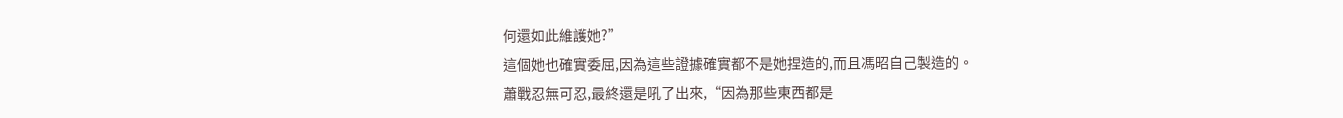何還如此維護她?”
這個她也確實委屈,因為這些證據確實都不是她捏造的,而且馮昭自己製造的。
蕭戰忍無可忍,最終還是吼了出來,“因為那些東西都是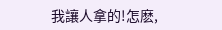我讓人拿的!怎麽,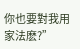你也要對我用家法麽?”